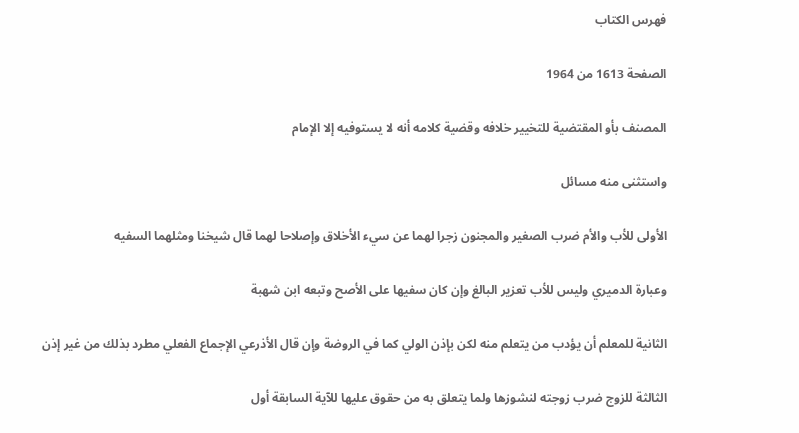فهرس الكتاب

الصفحة 1613 من 1964

المصنف بأو المقتضية للتخيير خلافه وقضية كلامه أنه لا يستوفيه إلا الإمام

واستثنى منه مسائل

الأولى للأب والأم ضرب الصغير والمجنون زجرا لهما عن سيء الأخلاق وإصلاحا لهما قال شيخنا ومثلهما السفيه

وعبارة الدميري وليس للأب تعزير البالغ وإن كان سفيها على الأصح وتبعه ابن شهبة

الثانية للمعلم أن يؤدب من يتعلم منه لكن بإذن الولي كما في الروضة وإن قال الأذرعي الإجماع الفعلي مطرد بذلك من غير إذن

الثالثة للزوج ضرب زوجته لنشوزها ولما يتعلق به من حقوق عليها للآية السابقة أول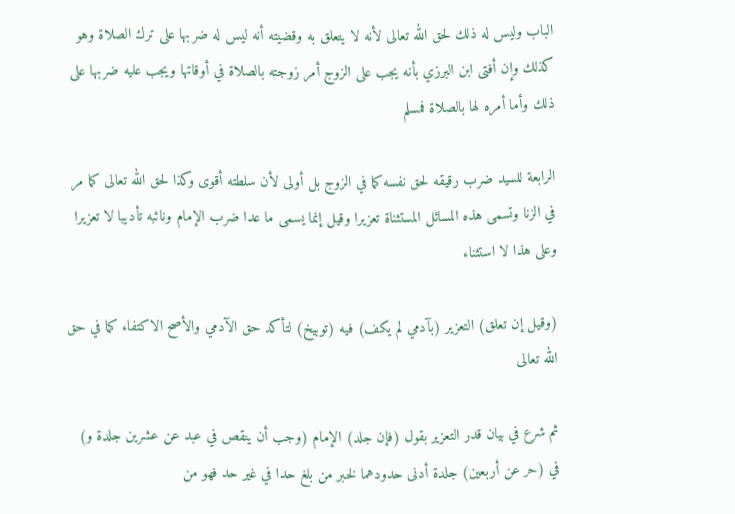الباب وليس له ذلك لحق الله تعالى لأنه لا يتعلق به وقضيته أنه ليس له ضربها على ترك الصلاة وهو كذلك وإن أفتى ابن البرزي بأنه يجب على الزوج أمر زوجته بالصلاة في أوقاتها ويجب عليه ضربها على ذلك وأما أمره لها بالصلاة فمسلم

الرابعة للسيد ضرب رقيقه لحق نفسه كما في الزوج بل أولى لأن سلطته أقوى وكذا لحق الله تعالى كما مر في الزنا وتسمى هذه المسائل المستثناة تعزيرا وقيل إنما يسمى ما عدا ضرب الإمام ونائبه تأديبا لا تعزيرا وعلى هذا لا استثناء

(وقيل إن تعلق) التعزير (بآدمي لم يكف) فيه (توبيخ) لتأكد حق الآدمي والأصح الاكتفاء كما في حق الله تعالى

ثم شرع في بيان قدر التعزير بقول (فإن جلد) الإمام (وجب أن ينقص في عبد عن عشرين جلدة و) في (حر عن أربعين) جلدة أدنى حدودهما لخبر من بلغ حدا في غير حد فهو من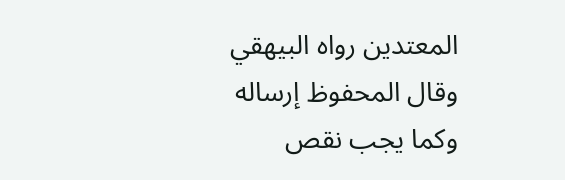المعتدين رواه البيهقي وقال المحفوظ إرساله وكما يجب نقص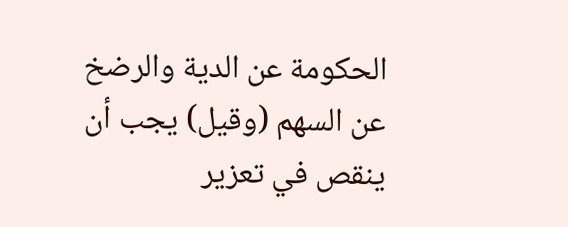الحكومة عن الدية والرضخ عن السهم (وقيل) يجب أن ينقص في تعزير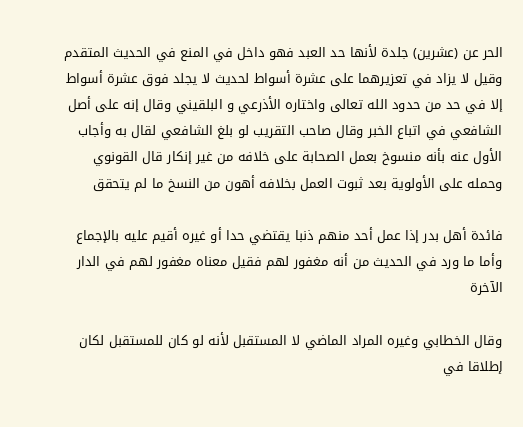الحر عن (عشرين) جلدة لأنها حد العبد فهو داخل في المنع في الحديث المتقدم وقيل لا يزاد في تعزيرهما على عشرة أسواط لحديث لا يجلد فوق عشرة أسواط إلا في حد من حدود الله تعالى واختاره الأذرعي و البلقيني وقال إنه على أصل الشافعي في اتباع الخبر وقال صاحب التقريب لو بلغ الشافعي لقال به وأجاب الأول عنه بأنه منسوخ بعمل الصحابة على خلافه من غير إنكار قال القونوي وحمله على الأولوية بعد ثبوت العمل بخلافه أهون من النسخ ما لم يتحقق

فائدة أهل بدر إذا عمل أحد منهم ذنبا يقتضي حدا أو غيره أقيم عليه بالإجماع وأما ما ورد في الحديث من أنه مغفور لهم فقيل معناه مغفور لهم في الدار الآخرة

وقال الخطابي وغيره المراد الماضي لا المستقبل لأنه لو كان للمستقبل لكان إطلاقا في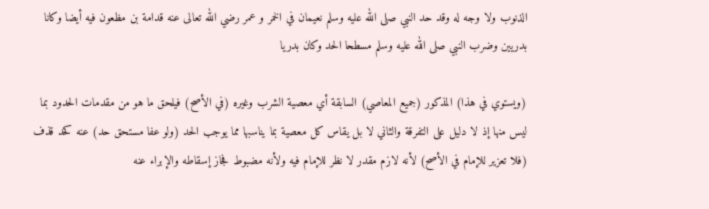الذنوب ولا وجه له وقد حد النبي صلى الله عليه وسلم نعيمان في الخمر و عمر رضي الله تعالى عنه قدامة بن مظعون فيه أيضا وكانا بدريين وضرب النبي صلى الله عليه وسلم مسطحا الحد وكان بدريا

(ويستوي في هذا) المذكور (جميع المعاصي) السابقة أي معصية الشرب وغيره (في الأصح) فيلحق ما هو من مقدمات الحدود بما ليس منها إذ لا دليل على التفرقة والثاني لا بل يقاس كل معصية بما يناسبها مما يوجب الحد (ولو عفا مستحق حد) عنه كحد قذف (فلا تعزير للإمام في الأصح) لأنه لازم مقدر لا نظر للإمام فيه ولأنه مضبوط فجاز إسقاطه والإبراء عنه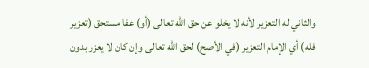والثاني له التعزير لأنه لا يخلو عن حق الله تعالى (أو) عفا مستحق (تعزير فله) أي الإمام التعزير (في الأصح) لحق الله تعالى وإن كان لا يعزر بدون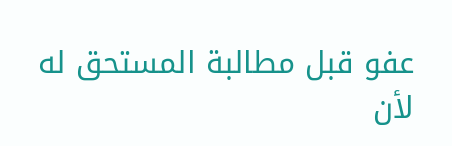عفو قبل مطالبة المستحق له لأن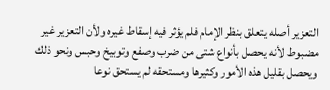التعزير أصله يتعلق بنظر الإمام فلم يؤثر فيه إسقاط غيره ولأن التعزير غير مضبوط لأنه يحصل بأنواع شتى من ضرب وصفع وتوبيخ وحبس ونحو ذلك ويحصل بقليل هذه الأمور وكثيرها ومستحقه لم يستحق نوعا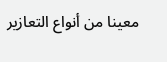معينا من أنواع التعازير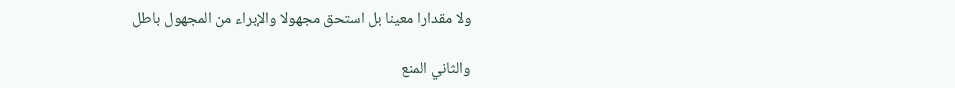ولا مقدارا معينا بل استحق مجهولا والإبراء من المجهول باطل

والثاني المنع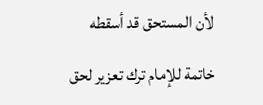لأن المستحق قد أسقطه

خاتمة للإمام ترك تعزير لحق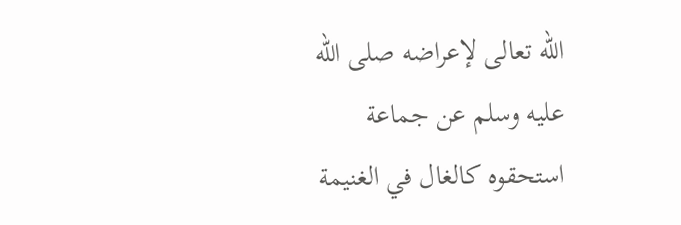الله تعالى لإعراضه صلى الله عليه وسلم عن جماعة استحقوه كالغال في الغنيمة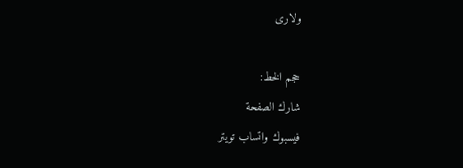ولارى

حجم الخط:
شارك الصفحة
فيسبوك واتساب تويتر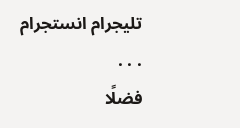تليجرام انستجرام
. . .
فضلًا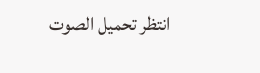انتظر تحميل الصوت